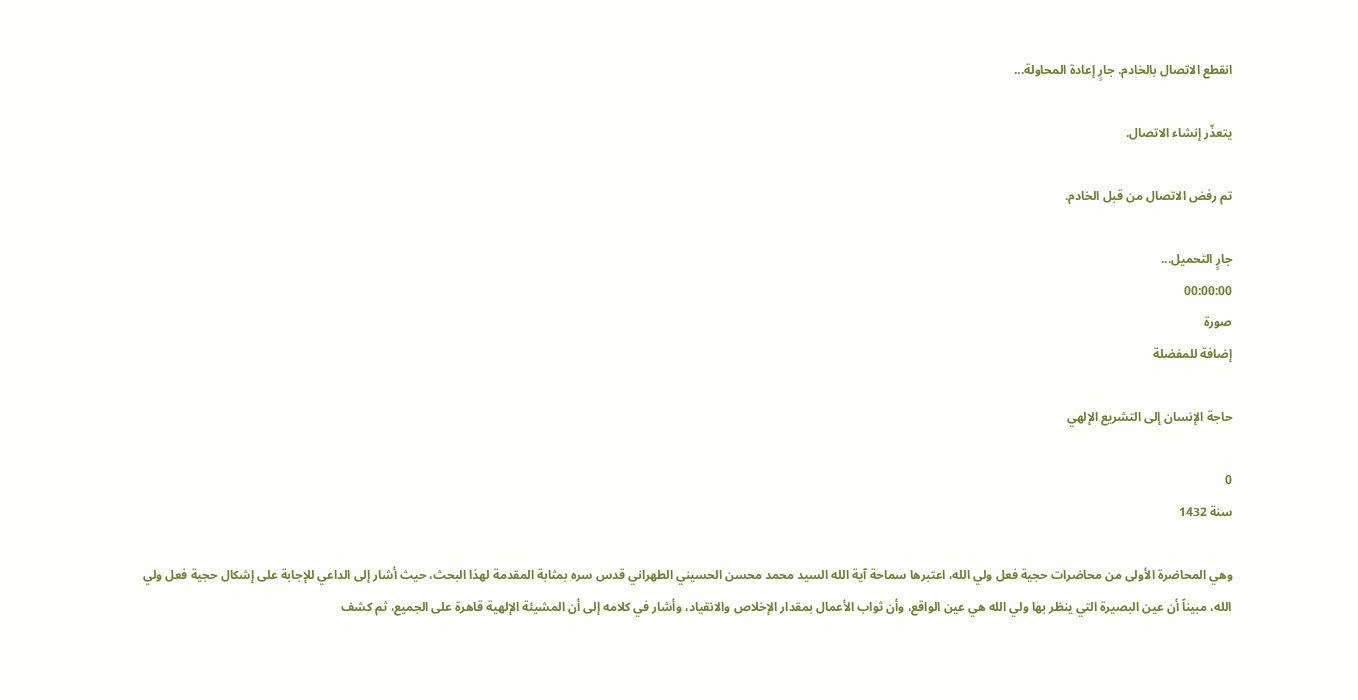انقطع الاتصال بالخادم. جارٍ إعادة المحاولة...

يتعذّر إنشاء الاتصال.

تم رفض الاتصال من قبل الخادم.

جارٍ التحميل...
00:00:00
صورة
إضافة للمفضلة

حاجة الإنسان إلى التشريع الإلهي

0
سنة 1432

وهي المحاضرة الأولى من محاضرات حجية فعل ولي الله، اعتبرها سماحة آية الله السيد محمد محسن الحسيني الطهراني قدس سره بمثابة المقدمة لهذا البحث، حيث أشار إلى الداعي للإجابة على إشكال حجية فعل ولي الله، مبيناً أن عين البصيرة التي ينظر بها ولي الله هي عين الواقع، وأن ثواب الأعمال بمقدار الإخلاص والانقياد، وأشار في كلامه إلى أن المشيئة الإلهية قاهرة على الجميع، ثم كشف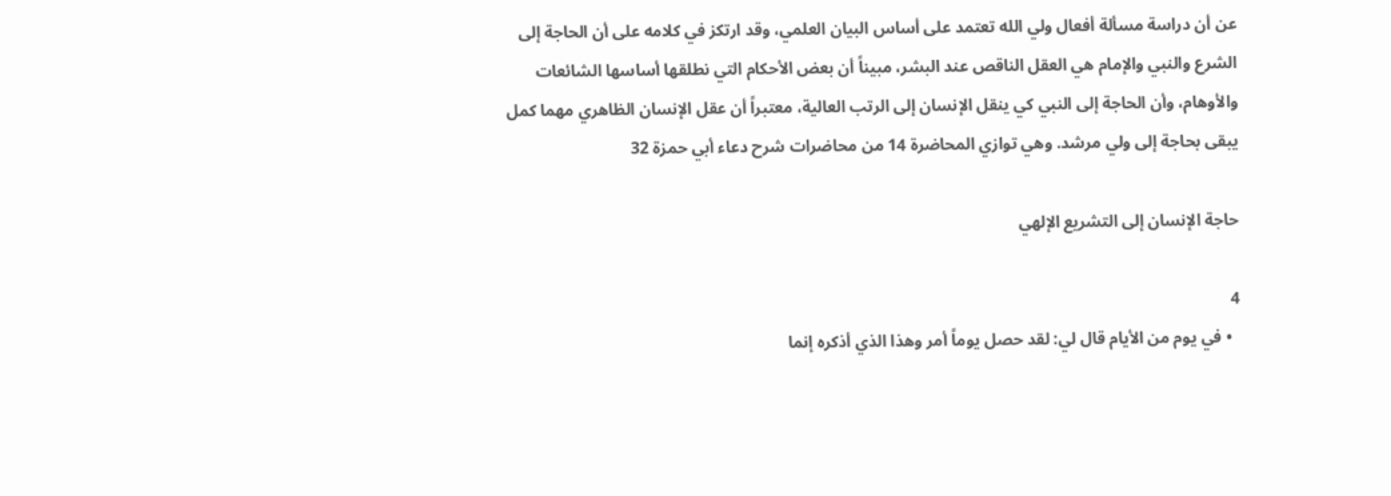عن أن دراسة مسألة أفعال ولي الله تعتمد على أساس البيان العلمي، وقد ارتكز في كلامه على أن الحاجة إلى الشرع والنبي والإمام هي العقل الناقص عند البشر، مبيناً أن بعض الأحكام التي نطلقها أساسها الشائعات والأوهام، وأن الحاجة إلى النبي كي ينقل الإنسان إلى الرتب العالية، معتبراً أن عقل الإنسان الظاهري مهما كمل يبقى بحاجة إلى ولي مرشد. وهي توازي المحاضرة 14 من محاضرات شرح دعاء أبي حمزة 32

حاجة الإنسان إلى التشريع الإلهي

4
  • في يوم من الأيام قال لي: لقد حصل يوماً أمر وهذا الذي أذكره إنما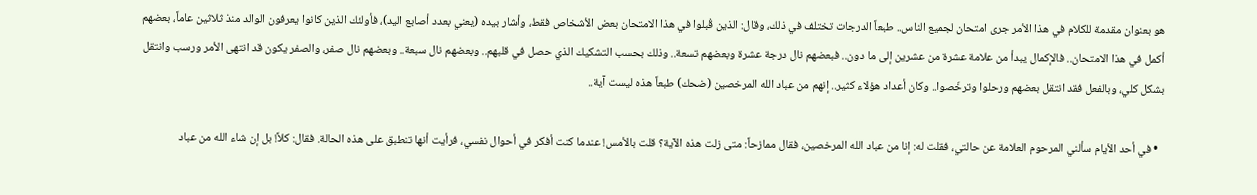هو بعنوان مقدمة للكلام في هذا الأمر جرى امتحان لجميع الناس.. طبعاً الدرجات تختلف في ذلك، وقال: الذين قُبلوا في هذا الامتحان بعض الأشخاص فقط، وأشار بيده (يعني بعدد أصابع اليد)، فأولئك الذين كانوا يعرفون الوالد منذ ثلاثين عاماً، بعضهم أكمل في هذا الامتحان.. فالإكمال يبدأ من علامة عشرة من عشرين إلى ما دون.. فبعضهم نال درجة عشرة وبعضهم تسعة.. وذلك بحسب التشكيك الذي حصل في قلبهم.. وبعضهم نال سبعة.. وبعضهم نال صفر، والصفر يكون قد انتهى الأمر ورسب وانتقل بشكل كلي، وبالفعل فقد انتقل بعضهم ورحلوا وترخّصوا.. وكان أعداد هؤلاء كثير.. إنهم من عباد الله المرخصين (ضحك) طبعاً هذه ليست آية..

  • في أحد الأيام سألني المرحوم العلامة عن حالتي، فقلت له: إنا من عباد الله المرخصين، فقال ممازحاً: متى زلت هذه الآية؟ قلت بالأمس! عندما كنت أفكر في أحوال نفسي، فرأيت أنها تنطبق على هذه الحالة. فقال: كلاً! بل إن شاء الله من عباد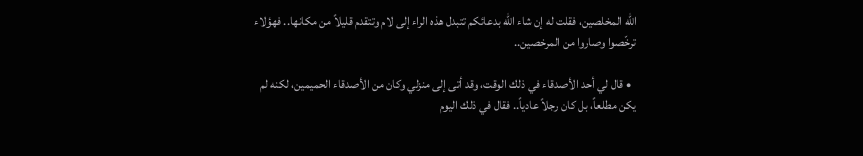الله المخلصين، فقلت له إن شاء الله بدعائكم تتبدل هذه الراء إلى لام وتتقدم قليلاً من مكانها.. فهؤلاء ترخّصوا وصاروا من المرخصين..

  • قال لي أحد الأصدقاء في ذلك الوقت، وقد أتى إلى منزلي وكان من الأصدقاء الحميمين، لكنه لم يكن مطلعاً، بل كان رجلاً عادياً.. فقال في ذلك اليوم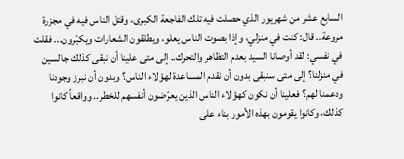السابع عشر من شهريور الذي حصلت فيه تلك الفاجعة الكبرى، وقتل الناس فيه في مجزرة مروعة.. قال: كنت في منزلي، وإذا بصوت الناس يعلو، ويطلقون الشعارات ويكبّرون... فقلت في نفسي: لقد أوصانا السيد بعدم التظاهر والتحرك.. إلى متى علينا أن نبقى كذلك جالسين في منزلنا؟ إلى متى سنبقى بدون أن نقدم المساعدة لهؤلاء الناس؟ وبدون أن نبرز وجودنا ودعمنا لهم؟ فعلينا أن نكون كهؤلاء الناس الذين يعرّضون أنفسهم للخطر.. وواقعاً كانوا كذلك، وكانوا يقومون بهذه الأمور بناء على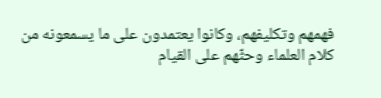فهمهم وتكليفهم، وكانوا يعتمدون على ما يسمعونه من كلام العلماء وحثّهم على القيام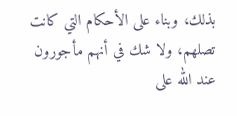بذلك، وبناء على الأحكام التي كانت تصلهم، ولا شك في أنهم مأجورون عند الله على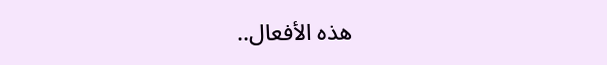هذه الأفعال..